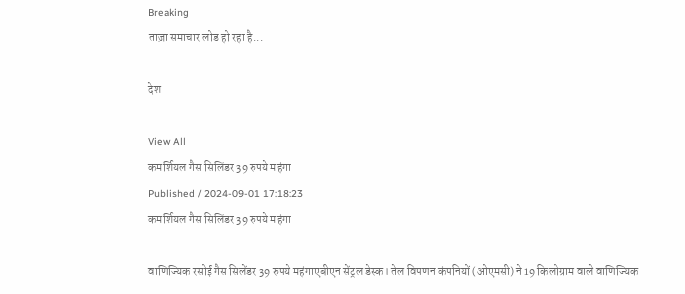Breaking
ताज़ा समाचार लोड हो रहा है...

देश

View All
कमर्शियल गैस सिलिंडर 39 रुपये महंगा
Published / 2024-09-01 17:18:23
कमर्शियल गैस सिलिंडर 39 रुपये महंगा

वाणिज्यिक रसोई गैस सिलेंडर 39 रुपये महंगाएबीएन सेंट्रल डेस्क। तेल विपणन कंपनियों (ओएमसी) ने 19 किलोग्राम वाले वाणिज्यिक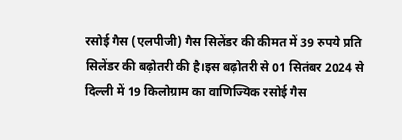रसोई गैस (एलपीजी) गैस सिलेंडर की कीमत में 39 रुपये प्रति सिलेंडर की बढ़ोतरी की है।इस बढ़ोतरी से 01 सितंबर 2024 से दिल्ली में 19 किलोग्राम का वाणिज्यिक रसोई गैस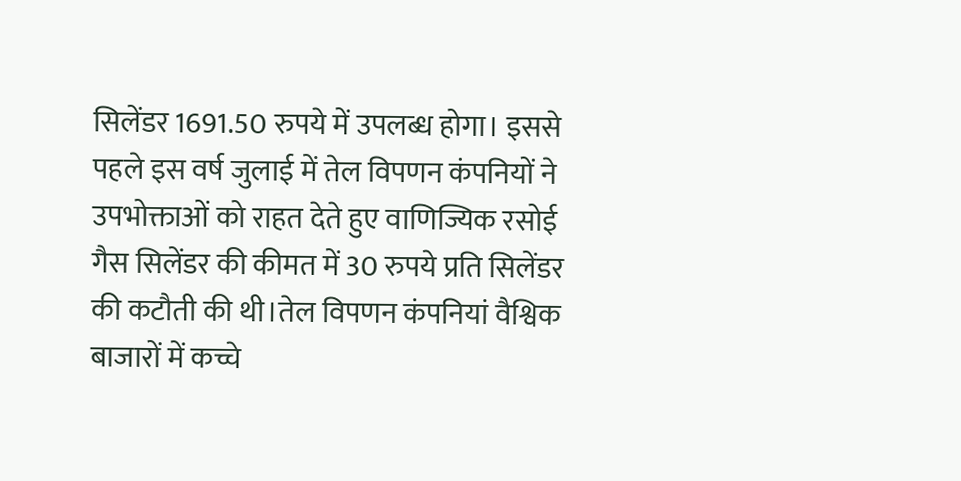सिलेंडर 1691.50 रुपये में उपलब्ध होगा। इससे पहले इस वर्ष जुलाई में तेल विपणन कंपनियों ने उपभोक्ताओं को राहत देते हुए वाणिज्यिक रसोई गैस सिलेंडर की कीमत में 30 रुपये प्रति सिलेंडर की कटौती की थी।तेल विपणन कंपनियां वैश्विक बाजारों में कच्चे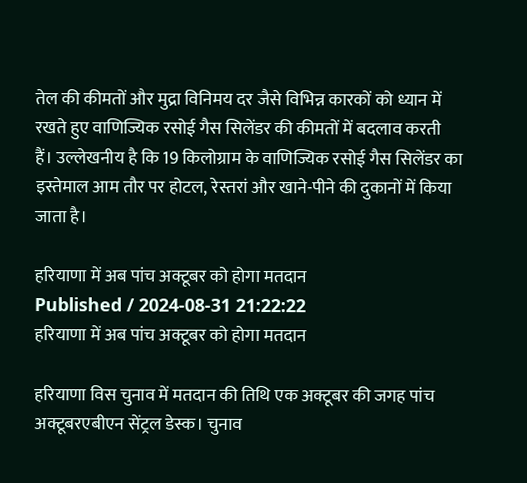तेल की कीमतों और मुद्रा विनिमय दर जैसे विभिन्न कारकों को ध्यान में रखते हुए वाणिज्यिक रसोई गैस सिलेंडर की कीमतों में बदलाव करती हैं। उल्लेखनीय है कि 19 किलोग्राम के वाणिज्यिक रसोई गैस सिलेंडर का इस्तेमाल आम तौर पर होटल, रेस्तरां और खाने-पीने की दुकानों में किया जाता है।

हरियाणा में अब पांच अक्टूबर को होगा मतदान
Published / 2024-08-31 21:22:22
हरियाणा में अब पांच अक्टूबर को होगा मतदान

हरियाणा विस चुनाव में मतदान की तिथि एक अक्टूबर की जगह पांच अक्टूबरएबीएन सेंट्रल डेस्क। चुनाव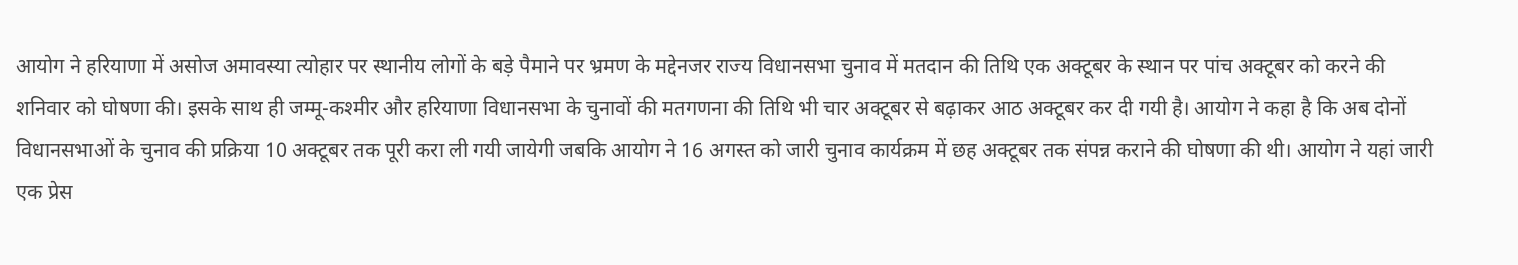आयोग ने हरियाणा में असोज अमावस्या त्योहार पर स्थानीय लोगों के बड़े पैमाने पर भ्रमण के मद्देनजर राज्य विधानसभा चुनाव में मतदान की तिथि एक अक्टूबर के स्थान पर पांच अक्टूबर को करने की शनिवार को घोषणा की। इसके साथ ही जम्मू-कश्मीर और हरियाणा विधानसभा के चुनावों की मतगणना की तिथि भी चार अक्टूबर से बढ़ाकर आठ अक्टूबर कर दी गयी है। आयोग ने कहा है कि अब दोनों विधानसभाओं के चुनाव की प्रक्रिया 10 अक्टूबर तक पूरी करा ली गयी जायेगी जबकि आयोग ने 16 अगस्त को जारी चुनाव कार्यक्रम में छह अक्टूबर तक संपन्न कराने की घोषणा की थी। आयोग ने यहां जारी एक प्रेस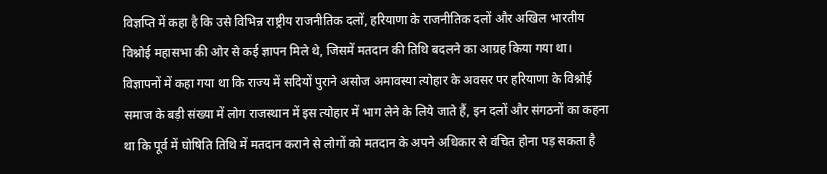विज्ञप्ति में कहा है कि उसे विभिन्न राष्ट्रीय राजनीतिक दलों, हरियाणा के राजनीतिक दलों और अखिल भारतीय विश्नोई महासभा की ओर से कई ज्ञापन मिले थे, जिसमें मतदान की तिथि बदलने का आग्रह किया गया था। विज्ञापनों में कहा गया था कि राज्य में सदियों पुराने असोज अमावस्या त्योहार के अवसर पर हरियाणा के विश्नोई समाज के बड़ी संख्या में लोग राजस्थान में इस त्योहार में भाग लेने के लिये जाते हैं, इन दलों और संगठनों का कहना था कि पूर्व में घोषिति तिथि में मतदान कराने से लोगों को मतदान के अपने अधिकार से वंचित होना पड़ सकता है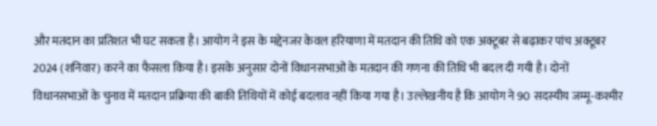और मतदान का प्रतिशत भी घट सकता है। आयोग ने इस के मद्देनजर केवल हरियाणा में मतदान की तिथि को एक अक्टूबर से बढ़ाकर पांच अक्टूबर 2024 (शनिवार) करने का फैसला किया है। इसके अनुसार दोनों विधानसभाओं के मतदान की गणना की तिथि भी बदल दी गयी है। दोनों विधानसभाओं के चुनाव में मतदान प्रक्रिया की बाकी तिथियों में कोई बदलाव नहीं किया गया है। उल्लेखनीय है कि आयोग ने 90 सदस्यीय जम्मू-कश्मीर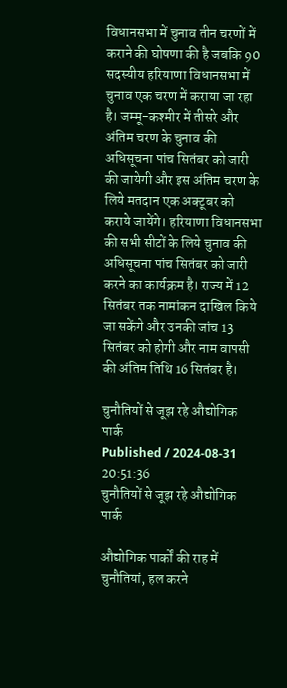विधानसभा में चुनाव तीन चरणों में कराने की घोषणा की है जबकि 90 सदस्यीय हरियाणा विधानसभा में चुनाव एक चरण में कराया जा रहा है। जम्मू-कश्मीर में तीसरे और अंतिम चरण के चुनाव की अधिसूचना पांच सितंबर को जारी की जायेगी और इस अंतिम चरण के लिये मतदान एक अक्टूबर को कराये जायेंगे। हरियाणा विधानसभा की सभी सीटों के लिये चुनाव की अधिसूचना पांच सितंबर को जारी करने का कार्यक्रम है। राज्य में 12 सितंबर तक नामांकन दाखिल किये जा सकेंगे और उनकी जांच 13 सितंबर को होगी और नाम वापसी की अंतिम तिथि 16 सितंबर है।

चुनौतियों से जूझ रहे औद्योगिक पार्क
Published / 2024-08-31 20:51:36
चुनौतियों से जूझ रहे औद्योगिक पार्क

औद्योगिक पार्कों की राह में चुनौतियां, हल करने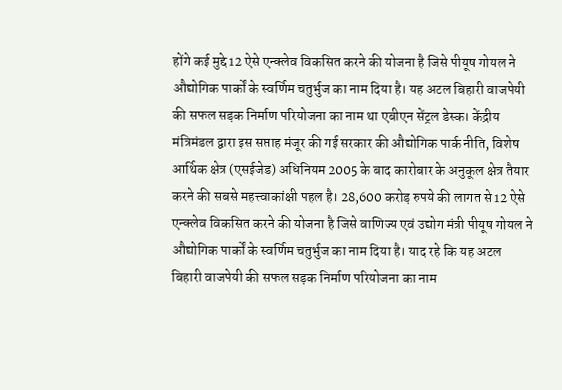होंगे कई मुद्दे12 ऐसे एन्क्लेव विकसित करने की योजना है जिसे पीयूष गोयल ने औद्योगिक पार्कों के स्वर्णिम चतुर्भुज का नाम दिया है। यह अटल बिहारी वाजपेयी की सफल सड़क निर्माण परियोजना का नाम था एबीएन सेंट्रल डेस्क। केंद्रीय मंत्रिमंडल द्वारा इस सप्ताह मंजूर की गई सरकार की औद्योगिक पार्क नीति, विशेष आर्थिक क्षेत्र (एसईजेड) अधिनियम 2005 के बाद कारोबार के अनुकूल क्षेत्र तैयार करने की सबसे महत्त्वाकांक्षी पहल है। 28,600 करोड़ रुपये की लागत से 12 ऐसे एन्क्लेव विकसित करने की योजना है जिसे वाणिज्य एवं उद्योग मंत्री पीयूष गोयल ने औद्योगिक पार्कों के स्वर्णिम चतुर्भुज का नाम दिया है। याद रहे कि यह अटल बिहारी वाजपेयी की सफल सड़क निर्माण परियोजना का नाम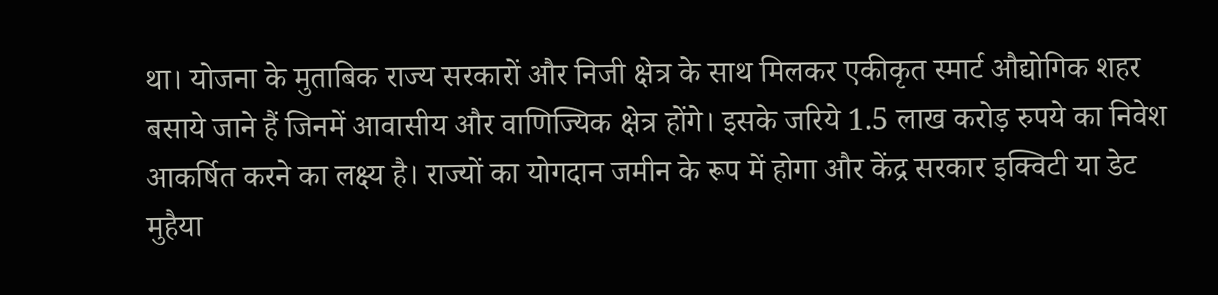था। योजना के मुताबिक राज्य सरकारों और निजी क्षेत्र के साथ मिलकर एकीकृत स्मार्ट औद्योगिक शहर बसाये जाने हैं जिनमें आवासीय और वाणिज्यिक क्षेत्र होंगे। इसके जरिये 1.5 लाख करोड़ रुपये का निवेश आकर्षित करने का लक्ष्य है। राज्यों का योगदान जमीन के रूप में होगा और केंद्र सरकार इक्विटी या डेट मुहैया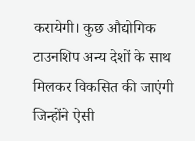करायेगी। कुछ औद्योगिक टाउनशिप अन्य देशों के साथ मिलकर विकसित की जाएंगी जिन्होंने ऐसी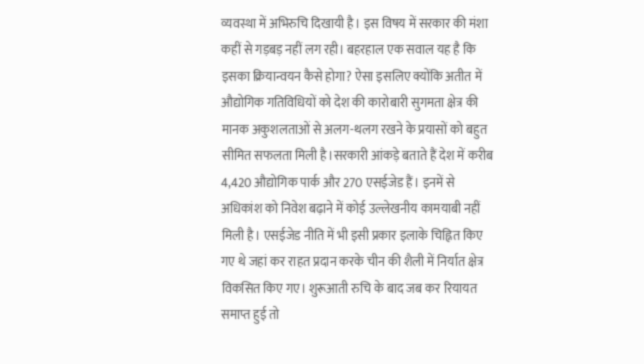व्यवस्था में अभिरुचि दिखायी है। इस विषय में सरकार की मंशा कहीं से गड़बड़ नहीं लग रही। बहरहाल एक सवाल यह है कि इसका क्रियान्वयन कैसे होगा? ऐसा इसलिए क्योंकि अतीत में औद्योगिक गतिविधियों को देश की कारोबारी सुगमता क्षेत्र की मानक अकुशलताओं से अलग-थलग रखने के प्रयासों को बहुत सीमित सफलता मिली है।सरकारी आंकड़े बताते हैं देश में करीब 4,420 औद्योगिक पार्क और 270 एसईजेड हैं। इनमें से अधिकांश को निवेश बढ़ाने में कोई उल्लेखनीय कामयाबी नहीं मिली है। एसईजेड नीति में भी इसी प्रकार इलाके चिह्नित किए गए थे जहां कर राहत प्रदान करके चीन की शैली में निर्यात क्षेत्र विकसित किए गए। शुरूआती रुचि के बाद जब कर रियायत समाप्त हुई तो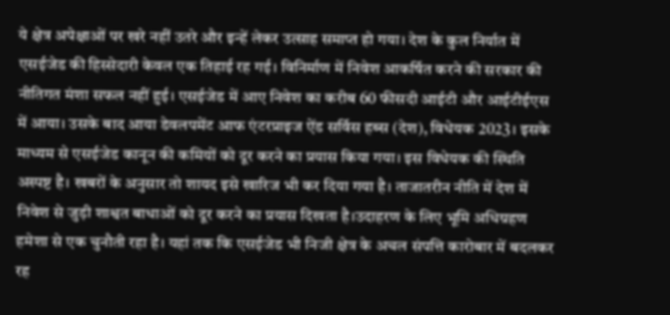ये क्षेत्र अपेक्षाओं पर खरे नहीं उतरे और इन्हें लेकर उत्साह समाप्त हो गया। देश के कुल निर्यात में एसईजेड की हिस्सेदारी केवल एक तिहाई रह गई। विनिर्माण में निवेश आकर्षित करने की सरकार की नीतिगत मंशा सफल नहीं हुई। एसईजेड में आए निवेश का करीब 60 फीसदी आईटी और आईटीईएस में आया। उसके बाद आया डेवलपमेंट आफ एंटरप्राइज ऐंड सर्विस हब्स (देश), विधेयक 2023। इसके माध्यम से एसईजेड कानून की कमियों को दूर करने का प्रयास किया गया। इस विधेयक की स्थिति अस्पष्ट है। खबरों के अनुसार तो शायद इसे खारिज भी कर दिया गया है। ताजातरीन नीति में देश में निवेश से जुड़ी शाश्वत बाधाओं को दूर करने का प्रयास दिखता है।उदाहरण के लिए भूमि अधिग्रहण हमेशा से एक चुनौती रहा है। यहां तक कि एसईजेड भी निजी क्षेत्र के अचल संपत्ति कारोबार में बदलकर रह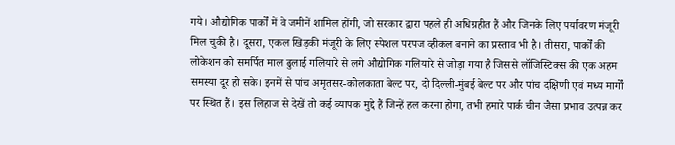गये। औद्योगिक पार्कों में वे जमीनें शामिल होंगी, जो सरकार द्वारा पहले ही अधिग्रहीत हैं और जिनके लिए पर्यावरण मंजूरी मिल चुकी है। दूसरा, एकल खिड़की मंजूरी के लिए स्पेशल परपज व्हीकल बनाने का प्रस्ताव भी है। तीसरा, पार्कों की लोकेशन को समर्पित माल ढुलाई गलियारे से लगे औद्योगिक गलियारे से जोड़ा गया है जिससे लॉजिस्टिक्स की एक अहम समस्या दूर हो सके। इनमें से पांच अमृतसर-कोलकाता बेल्ट पर, दो दिल्ली-मुंबई बेल्ट पर और पांच दक्षिणी एवं मध्य मार्गों पर स्थित हैं। इस लिहाज से देखें तो कई व्यापक मुद्दे हैं जिन्हें हल करना होगा, तभी हमारे पार्क चीन जैसा प्रभाव उत्पन्न कर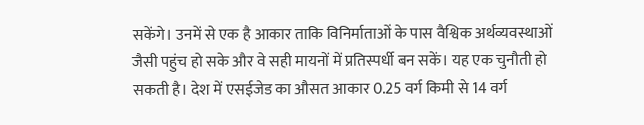सकेंगे। उनमें से एक है आकार ताकि विनिर्माताओं के पास वैश्विक अर्थव्यवस्थाओं जैसी पहुंच हो सके और वे सही मायनों में प्रतिस्पर्धी बन सकें। यह एक चुनौती हो सकती है। देश में एसईजेड का औसत आकार 0.25 वर्ग किमी से 14 वर्ग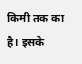किमी तक का है। इसके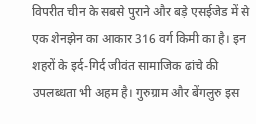विपरीत चीन के सबसे पुराने और बड़े एसईजेड में से एक शेनझेन का आकार 316 वर्ग किमी का है। इन शहरों के इर्द-गिर्द जीवंत सामाजिक ढांचे की उपलब्धता भी अहम है। गुरुग्राम और बेंगलुरु इस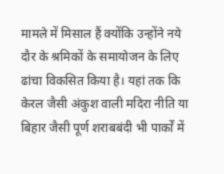मामले में मिसाल हैं क्योंकि उन्होंने नये दौर के श्रमिकों के समायोजन के लिए ढांचा विकसित किया है। यहां तक कि केरल जैसी अंकुश वाली मदिरा नीति या बिहार जैसी पूर्ण शराबबंदी भी पार्कों में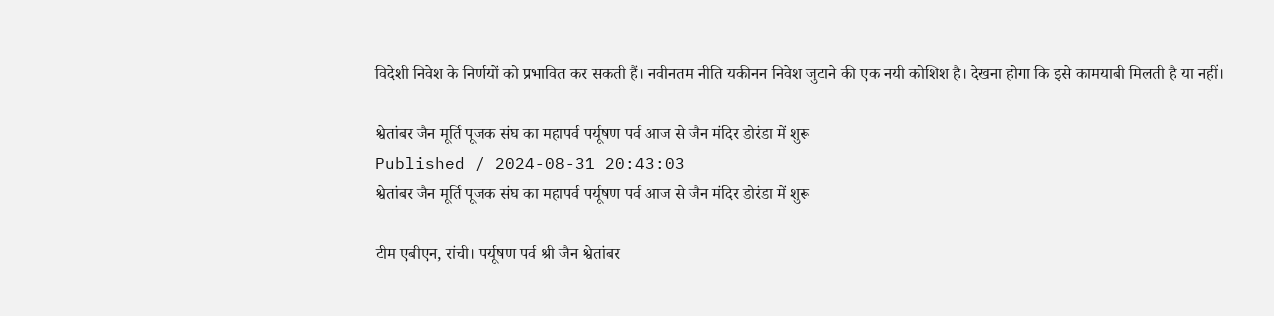विदेशी निवेश के निर्णयों को प्रभावित कर सकती हैं। नवीनतम नीति यकीनन निवेश जुटाने की एक नयी कोशिश है। देखना होगा कि इसे कामयाबी मिलती है या नहीं।

श्वेतांबर जैन मूर्ति पूजक संघ का महापर्व पर्यूषण पर्व आज से जैन मंदिर डोरंडा में शुरू
Published / 2024-08-31 20:43:03
श्वेतांबर जैन मूर्ति पूजक संघ का महापर्व पर्यूषण पर्व आज से जैन मंदिर डोरंडा में शुरू

टीम एबीएन, रांची। पर्यूषण पर्व श्री जैन श्वेतांबर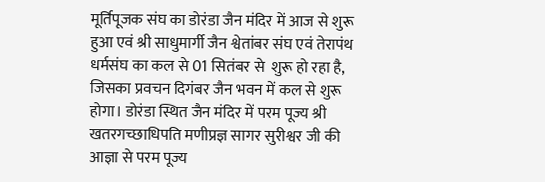मूर्तिपूजक संघ का डोरंडा जैन मंदिर में आज से शुरू हुआ एवं श्री साधुमार्गी जैन श्वेतांबर संघ एवं तेरापंथ धर्मसंघ का कल से 01 सितंबर से  शुरू हो रहा है, जिसका प्रवचन दिगंबर जैन भवन में कल से शुरू होगा। डोरंडा स्थित जैन मंदिर में परम पूज्य श्री खतरगच्छाधिपति मणीप्रज्ञ सागर सुरीश्वर जी की आज्ञा से परम पूज्य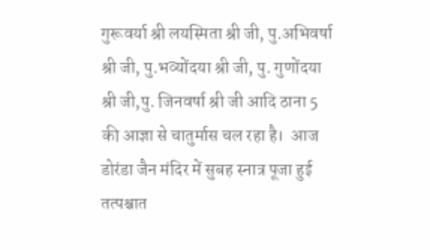गुरूवर्या श्री लयस्मिता श्री जी, पु.अभिवर्षा श्री जी, पु.भव्योंदया श्री जी, पु. गुणोंदया श्री जी,पु. जिनवर्षा श्री जी आदि ठाना 5 की आज्ञा से चातुर्मास चल रहा है।  आज डोरंडा जैन मंदिर में सुबह स्नात्र पूजा हुई तत्पश्चात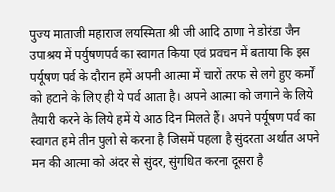पुज्य माताजी महाराज लयस्मिता श्री जी आदि ठाणा ने डोरंडा जैन उपाश्रय में पर्युषणपर्व का स्वागत किया एवं प्रवचन में बताया कि इस पर्यूषण पर्व के दौरान हमें अपनी आत्मा में चारों तरफ से लगे हुए कर्मों को हटाने के लिए ही ये पर्व आता है। अपने आत्मा को जगाने के लिये तैयारी करने के लिये हमें ये आठ दिन मिलते हैं। अपने पर्यूषण पर्व का स्वागत हमे तीन पुलो से करना है जिसमें पहला है सुंदरता अर्थात अपने मन की आत्मा को अंदर से सुंदर, सुंगधित करना दूसरा है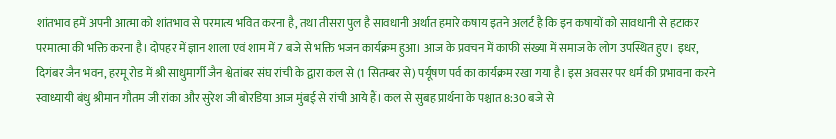शांतभाव हमें अपनी आत्मा को शांतभाव से परमात्य भवित करना है, तथा तीसरा पुल है सावधानी अर्थात हमारे कषाय इतने अलर्ट है कि इन कषायों को सावधानी से हटाकर परमात्मा की भक्ति करना है। दोपहर में ज्ञान शाला एवं शाम में 7 बजे से भक्ति भजन कार्यक्रम हुआ। आज के प्रवचन में काफी संख्या में समाज के लोग उपस्थित हुए। इधर, दिगंबर जैन भवन, हरमू रोड में श्री साधुमार्गी जैन श्वेतांबर संघ रांची के द्वारा कल से (1 सितम्बर से) पर्यूषण पर्व का कार्यक्रम रखा गया है। इस अवसर पर धर्म की प्रभावना करने स्वाध्यायी बंधु श्रीमान गौतम जी रांका और सुरेश जी बोरडिया आज मुंबई से रांची आये हैं। कल से सुबह प्रार्थना के पश्चात 8:30 बजे से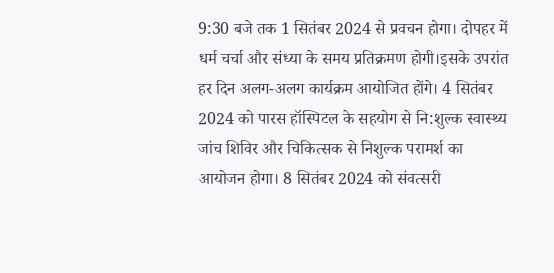9:30 बजे तक 1 सितंबर 2024 से प्रवचन होगा। दोपहर में धर्म चर्चा और संध्या के समय प्रतिक्रमण होगी।इसके उपरांत हर दिन अलग-अलग कार्यक्रम आयोजित होंगे। 4 सितंबर 2024 को पारस हॉस्पिटल के सहयोग से नि:शुल्क स्वास्थ्य जांच शिविर और चिकित्सक से निशुल्क परामर्श का आयोजन होगा। 8 सितंबर 2024 को संवत्सरी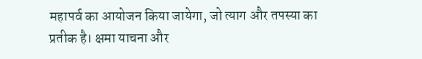महापर्व का आयोजन किया जायेगा, जो त्याग और तपस्या का प्रतीक है। क्षमा याचना और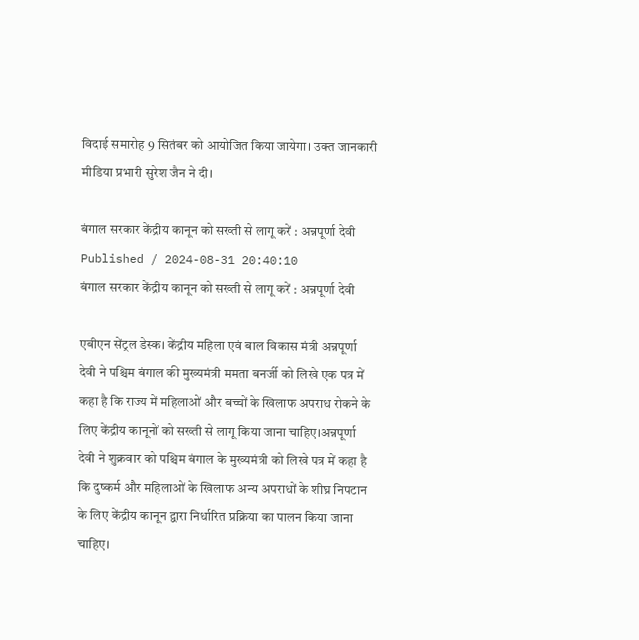विदाई समारोह 9 सितंबर को आयोजित किया जायेगा। उक्त जानकारी मीडिया प्रभारी सुरेश जैन ने दी।

बंगाल सरकार केंद्रीय कानून को सख्ती से लागू करें : अन्नपूर्णा देवी
Published / 2024-08-31 20:40:10
बंगाल सरकार केंद्रीय कानून को सख्ती से लागू करें : अन्नपूर्णा देवी

एबीएन सेंट्रल डेस्क। केंद्रीय महिला एवं बाल विकास मंत्री अन्नपूर्णा देवी ने पश्चिम बंगाल की मुख्यमंत्री ममता बनर्जी को लिखे एक पत्र में कहा है कि राज्य में महिलाओं और बच्चों के खिलाफ अपराध रोकने के लिए केंद्रीय कानूनों को सख्ती से लागू किया जाना चाहिए।अन्नपूर्णा देवी ने शुक्रवार को पश्चिम बंगाल के मुख्यमंत्री को लिखे पत्र में कहा है कि दुष्कर्म और महिलाओं के खिलाफ अन्य अपराधों के शीघ्र निपटान के लिए केंद्रीय कानून द्वारा निर्धारित प्रक्रिया का पालन किया जाना चाहिए।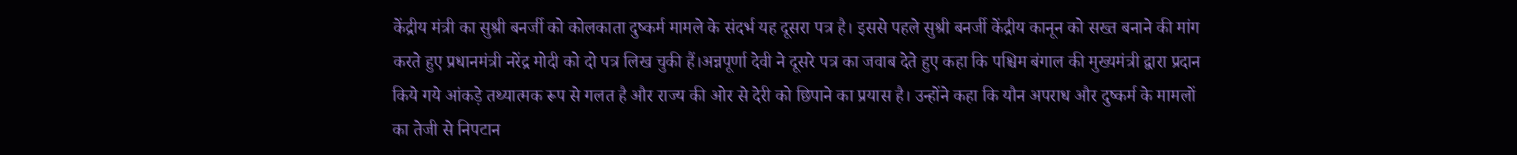केंद्रीय मंत्री का सुश्री बनर्जी को कोलकाता दुष्कर्म मामले के संदर्भ यह दूसरा पत्र है। इससे पहले सुश्री बनर्जी केंद्रीय कानून को सख्त बनाने की मांग करते हुए प्रधानमंत्री नरेंद्र मोदी को दो पत्र लिख चुकी हैं।अन्नपूर्णा देवी ने दूसरे पत्र का जवाब देते हुए कहा कि पश्चिम बंगाल की मुख्यमंत्री द्वारा प्रदान किये गये आंकड़े तथ्यात्मक रूप से गलत है और राज्य की ओर से देरी को छिपाने का प्रयास है। उन्होंने कहा कि यौन अपराध और दुष्कर्म के मामलों का तेजी से निपटान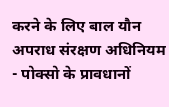करने के लिए बाल यौन अपराध संरक्षण अधिनियम - पोक्सो के प्रावधानों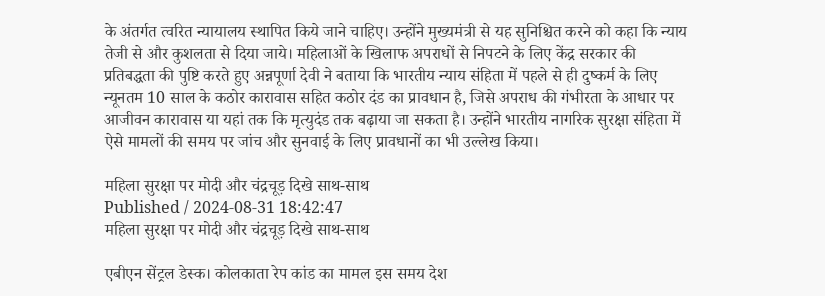के अंतर्गत त्वरित न्यायालय स्थापित किये जाने चाहिए। उन्होंने मुख्यमंत्री से यह सुनिश्चित करने को कहा कि न्याय तेजी से और कुशलता से दिया जाये। महिलाओं के खिलाफ अपराधों से निपटने के लिए केंद्र सरकार की प्रतिबद्धता की पुष्टि करते हुए अन्नपूर्णा देवी ने बताया कि भारतीय न्याय संहिता में पहले से ही दुष्कर्म के लिए न्यूनतम 10 साल के कठोर कारावास सहित कठोर दंड का प्रावधान है, जिसे अपराध की गंभीरता के आधार पर आजीवन कारावास या यहां तक कि मृत्युदंड तक बढ़ाया जा सकता है। उन्होंने भारतीय नागरिक सुरक्षा संहिता में ऐसे मामलों की समय पर जांच और सुनवाई के लिए प्रावधानों का भी उल्लेख किया।

महिला सुरक्षा पर मोदी और चंद्रचूड़ दिखे साथ-साथ
Published / 2024-08-31 18:42:47
महिला सुरक्षा पर मोदी और चंद्रचूड़ दिखे साथ-साथ

एबीएन सेंट्रल डेस्क। कोलकाता रेप कांड का मामल इस समय देश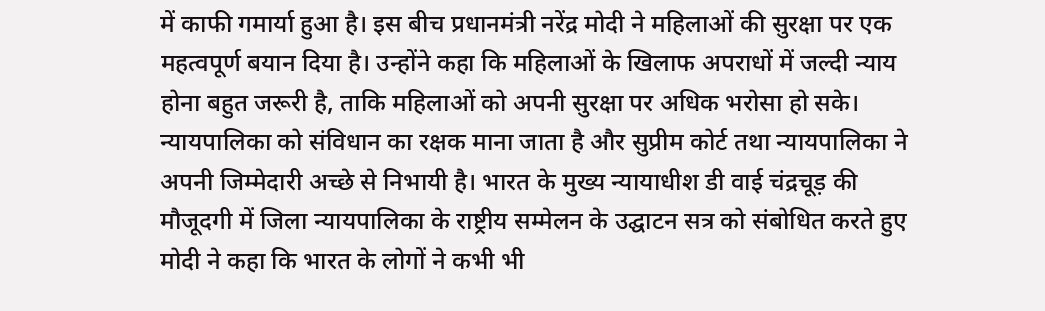में काफी गमार्या हुआ है। इस बीच प्रधानमंत्री नरेंद्र मोदी ने महिलाओं की सुरक्षा पर एक महत्वपूर्ण बयान दिया है। उन्होंने कहा कि महिलाओं के खिलाफ अपराधों में जल्दी न्याय होना बहुत जरूरी है, ताकि महिलाओं को अपनी सुरक्षा पर अधिक भरोसा हो सके। न्यायपालिका को संविधान का रक्षक माना जाता है और सुप्रीम कोर्ट तथा न्यायपालिका ने अपनी जिम्मेदारी अच्छे से निभायी है। भारत के मुख्य न्यायाधीश डी वाई चंद्रचूड़ की मौजूदगी में जिला न्यायपालिका के राष्ट्रीय सम्मेलन के उद्घाटन सत्र को संबोधित करते हुए मोदी ने कहा कि भारत के लोगों ने कभी भी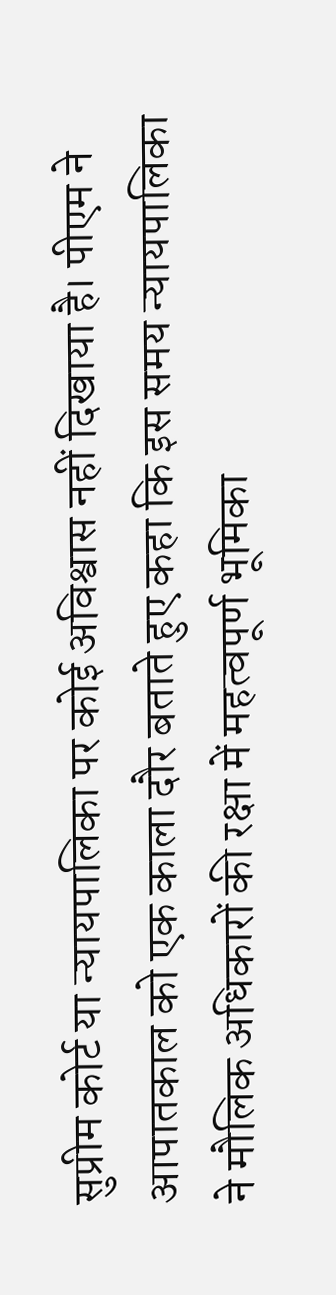सुप्रीम कोर्ट या न्यायपालिका पर कोई अविश्वास नहीं दिखाया है। पीएम ने आपातकाल को एक काला दौर बताते हुए कहा कि इस समय न्यायपालिका ने मौलिक अधिकारों की रक्षा में महत्वपूर्ण भूमिका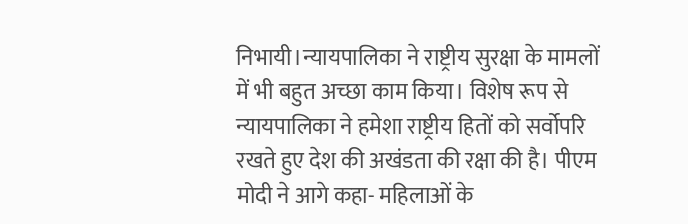निभायी।न्यायपालिका ने राष्ट्रीय सुरक्षा के मामलों में भी बहुत अच्छा काम किया। विशेष रूप से न्यायपालिका ने हमेशा राष्ट्रीय हितों को सर्वोपरि रखते हुए देश की अखंडता की रक्षा की है। पीएम मोदी ने आगे कहा- महिलाओं के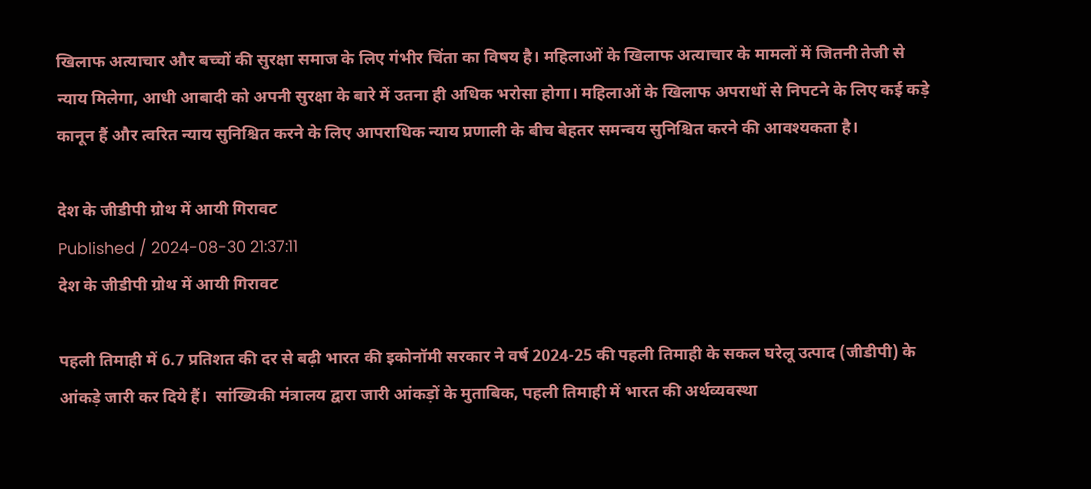खिलाफ अत्याचार और बच्चों की सुरक्षा समाज के लिए गंभीर चिंता का विषय है। महिलाओं के खिलाफ अत्याचार के मामलों में जितनी तेजी से न्याय मिलेगा, आधी आबादी को अपनी सुरक्षा के बारे में उतना ही अधिक भरोसा होगा। महिलाओं के खिलाफ अपराधों से निपटने के लिए कई कड़े कानून हैं और त्वरित न्याय सुनिश्चित करने के लिए आपराधिक न्याय प्रणाली के बीच बेहतर समन्वय सुनिश्चित करने की आवश्यकता है।

देश के जीडीपी ग्रोथ में आयी गिरावट
Published / 2024-08-30 21:37:11
देश के जीडीपी ग्रोथ में आयी गिरावट

पहली तिमाही में 6.7 प्रतिशत की दर से बढ़ी भारत की इकोनॉमी सरकार ने वर्ष 2024-25 की पहली तिमाही के सकल घरेलू उत्पाद (जीडीपी) के आंकड़े जारी कर दिये हैं।  सांख्यिकी मंत्रालय द्वारा जारी आंकड़ों के मुताबिक, पहली तिमाही में भारत की अर्थव्यवस्था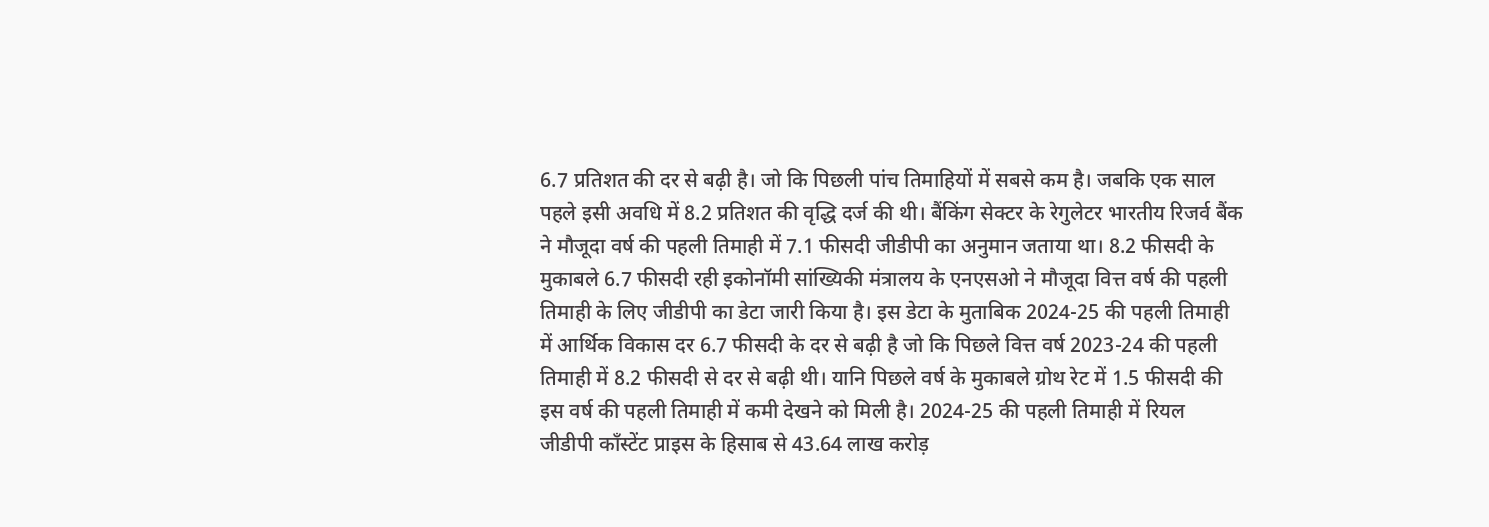6.7 प्रतिशत की दर से बढ़ी है। जो कि पिछली पांच तिमाहियों में सबसे कम है। जबकि एक साल पहले इसी अवधि में 8.2 प्रतिशत की वृद्धि दर्ज की थी। बैंकिंग सेक्टर के रेगुलेटर भारतीय रिजर्व बैंक ने मौजूदा वर्ष की पहली तिमाही में 7.1 फीसदी जीडीपी का अनुमान जताया था। 8.2 फीसदी के मुकाबले 6.7 फीसदी रही इकोनॉमी सांख्यिकी मंत्रालय के एनएसओ ने मौजूदा वित्त वर्ष की पहली तिमाही के लिए जीडीपी का डेटा जारी किया है। इस डेटा के मुताबिक 2024-25 की पहली तिमाही में आर्थिक विकास दर 6.7 फीसदी के दर से बढ़ी है जो कि पिछले वित्त वर्ष 2023-24 की पहली तिमाही में 8.2 फीसदी से दर से बढ़ी थी। यानि पिछले वर्ष के मुकाबले ग्रोथ रेट में 1.5 फीसदी की इस वर्ष की पहली तिमाही में कमी देखने को मिली है। 2024-25 की पहली तिमाही में रियल जीडीपी कॉंस्टेंट प्राइस के हिसाब से 43.64 लाख करोड़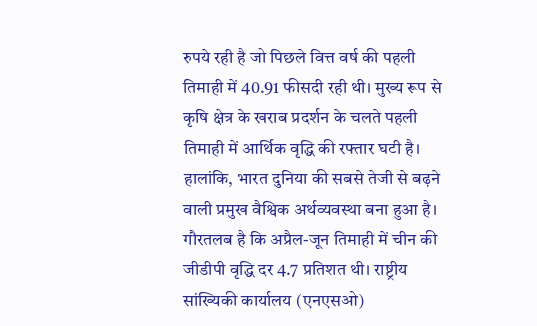रुपये रही है जो पिछले वित्त वर्ष की पहली तिमाही में 40.91 फीसदी रही थी। मुख्य रूप से कृषि क्षेत्र के खराब प्रदर्शन के चलते पहली तिमाही में आर्थिक वृद्धि की रफ्तार घटी है। हालांकि, भारत दुनिया की सबसे तेजी से बढ़ने वाली प्रमुख वैश्विक अर्थव्यवस्था बना हुआ है। गौरतलब है कि अप्रैल-जून तिमाही में चीन की जीडीपी वृद्धि दर 4.7 प्रतिशत थी। राष्ट्रीय सांख्यिकी कार्यालय (एनएसओ)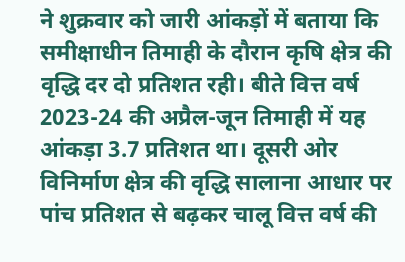ने शुक्रवार को जारी आंकड़ों में बताया कि समीक्षाधीन तिमाही के दौरान कृषि क्षेत्र की वृद्धि दर दो प्रतिशत रही। बीते वित्त वर्ष 2023-24 की अप्रैल-जून तिमाही में यह आंकड़ा 3.7 प्रतिशत था। दूसरी ओर विनिर्माण क्षेत्र की वृद्धि सालाना आधार पर पांच प्रतिशत से बढ़कर चालू वित्त वर्ष की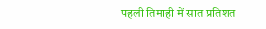पहली तिमाही में सात प्रतिशत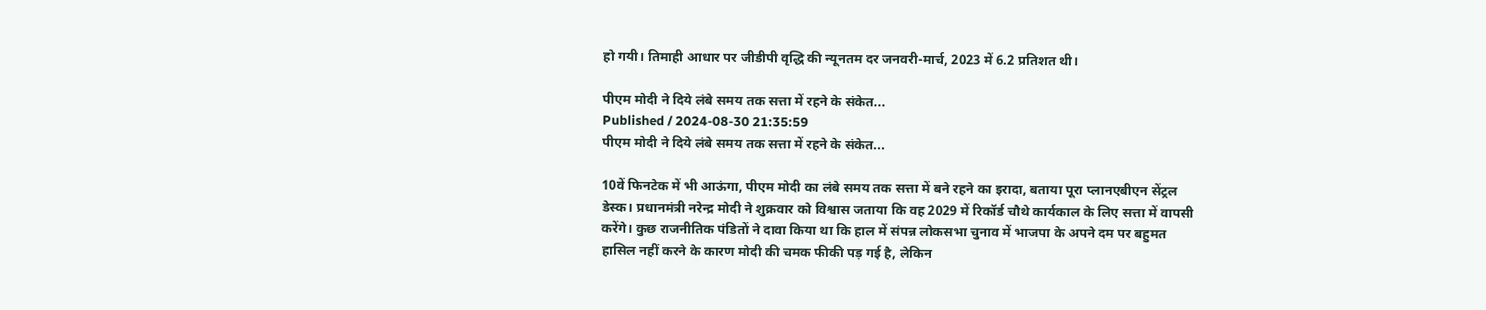हो गयी। तिमाही आधार पर जीडीपी वृद्धि की न्यूनतम दर जनवरी-मार्च, 2023 में 6.2 प्रतिशत थी।

पीएम मोदी ने दिये लंबे समय तक सत्ता में रहने के संकेत...
Published / 2024-08-30 21:35:59
पीएम मोदी ने दिये लंबे समय तक सत्ता में रहने के संकेत...

10वें फिनटेक में भी आऊंगा, पीएम मोदी का लंबे समय तक सत्ता में बने रहने का इरादा, बताया पूरा प्लानएबीएन सेंट्रल डेस्क। प्रधानमंत्री नरेन्द्र मोदी ने शुक्रवार को विश्वास जताया कि वह 2029 में रिकॉर्ड चौथे कार्यकाल के लिए सत्ता में वापसी करेंगे। कुछ राजनीतिक पंडितों ने दावा किया था कि हाल में संपन्न लोकसभा चुनाव में भाजपा के अपने दम पर बहुमत हासिल नहीं करने के कारण मोदी की चमक फीकी पड़ गई है, लेकिन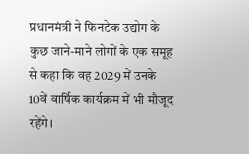प्रधानमंत्री ने फिनटेक उद्योग के कुछ जाने-माने लोगों के एक समूह से कहा कि वह 2029 में उनके 10वें वार्षिक कार्यक्रम में भी मौजूद रहेंगे।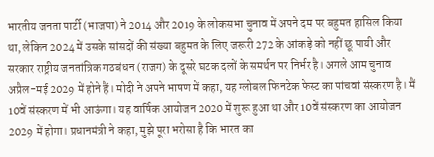भारतीय जनता पार्टी (भाजपा) ने 2014 और 2019 के लोकसभा चुनाव में अपने दम पर बहुमत हासिल किया था, लेकिन 2024 में उसके सांसदों की संख्या बहुमत के लिए जरूरी 272 के आंकड़े को नहीं छू पायी और सरकार राष्ट्रीय जनतांत्रिक गठबंधन (राजग) के दूसरे घटक दलों के समर्थन पर निर्भर है। अगले आम चुनाव अप्रैल-मई 2029 में होने हैं। मोदी ने अपने भाषण में कहा, यह ग्लोबल फिनटेक फेस्ट का पांचवां संस्करण है। मैं 10वें संस्करण में भी आऊंगा। यह वार्षिक आयोजन 2020 में शुरू हुआ था और 10वें संस्करण का आयोजन 2029 में होगा। प्रधानमंत्री ने कहा, मुझे पूरा भरोसा है कि भारत का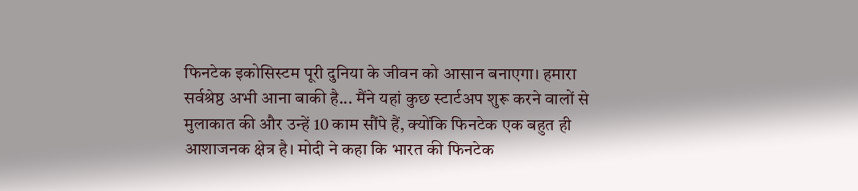फिनटेक इकोसिस्टम पूरी दुनिया के जीवन को आसान बनाएगा। हमारा सर्वश्रेष्ठ अभी आना बाकी है... मैंने यहां कुछ स्टार्टअप शुरू करने वालों से मुलाकात की और उन्हें 10 काम सौंपे हैं, क्योंकि फिनटेक एक बहुत ही आशाजनक क्षेत्र है। मोदी ने कहा कि भारत की फिनटेक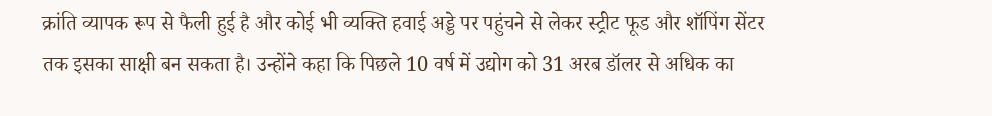क्रांति व्यापक रूप से फैली हुई है और कोई भी व्यक्ति हवाई अड्डे पर पहुंचने से लेकर स्ट्रीट फूड और शॉपिंग सेंटर तक इसका साक्षी बन सकता है। उन्होंने कहा कि पिछले 10 वर्ष में उद्योग को 31 अरब डॉलर से अधिक का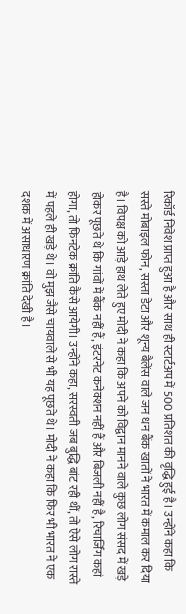रिकॉर्ड निवेश प्राप्त हुआ है और साथ ही स्टार्टअप में 500 प्रतिशत की वृद्धि हुई है। उन्होंने कहा कि सस्ते मोबाइल फोन, सस्ता डेटा और शून्य बैलेंस वाले जन धन बैंक खातों ने भारत में कमाल कर दिया है। विपक्ष को आड़े हाथ लेते हुए मोदी ने कहा कि अपने को विद्वान मानने वाले कुछ लोग संसद में खड़े होकर पूछते थे कि गांवों में बैंक नहीं हैं, इंटरनेट कनेक्शन नहीं हैं और बिजली नहीं है, रिचार्जिंग कहां होगा, तो फिनटेक क्रांति कैसे आयेगी। उन्होंने कहा, सरस्वती जब बुद्धि बांट रही थीं, तो ऐसे लोग रास्ते में पहले ही खड़े थे। वो मुझ जैसे चायवाले से भी यह पूछते थे। मोदी ने कहा कि फिर भी भारत ने एक दशक में असाधारण क्रांति देखी है।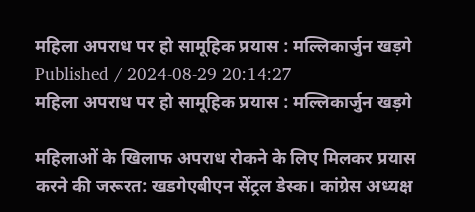महिला अपराध पर हो सामूहिक प्रयास : मल्लिकार्जुन खड़गे
Published / 2024-08-29 20:14:27
महिला अपराध पर हो सामूहिक प्रयास : मल्लिकार्जुन खड़गे

महिलाओं के खिलाफ अपराध रोकने के लिए मिलकर प्रयास करने की जरूरत: खडगेएबीएन सेंट्रल डेस्क। कांग्रेस अध्यक्ष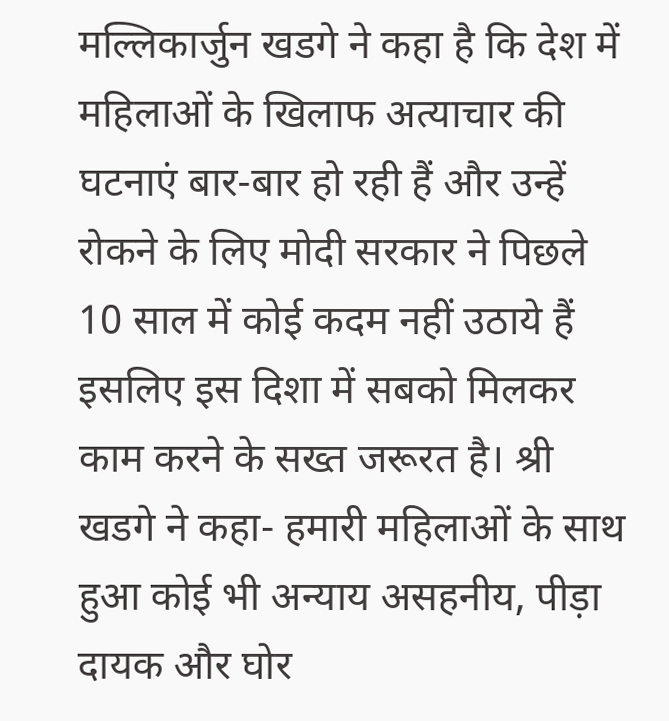मल्लिकार्जुन खडगे ने कहा है कि देश में महिलाओं के खिलाफ अत्याचार की घटनाएं बार-बार हो रही हैं और उन्हें रोकने के लिए मोदी सरकार ने पिछले 10 साल में कोई कदम नहीं उठाये हैं इसलिए इस दिशा में सबको मिलकर काम करने के सख्त जरूरत है। श्री खडगे ने कहा- हमारी महिलाओं के साथ हुआ कोई भी अन्याय असहनीय, पीड़ा दायक और घोर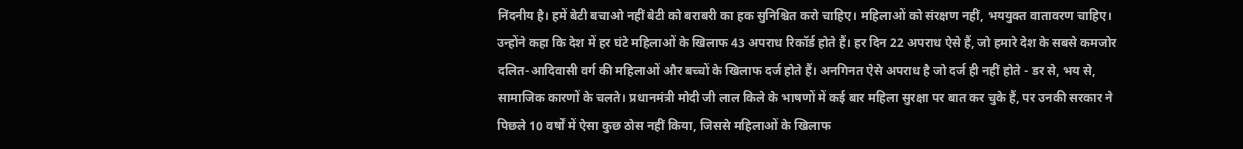निंदनीय है। हमें बेटी बचाओ नहीं बेटी को बराबरी का हक सुनिश्चित करो चाहिए। महिलाओं को संरक्षण नहीं, भययुक्त वातावरण चाहिए। उन्होंने कहा कि देश में हर घंटे महिलाओं के खिलाफ 43 अपराध रिकॉर्ड होते हैं। हर दिन 22 अपराध ऐसे हैं, जो हमारे देश के सबसे कमजोर दलित-आदिवासी वर्ग की महिलाओं और बच्चों के खिलाफ दर्ज होते हैं। अनगिनत ऐसे अपराध है जो दर्ज ही नहीं होते - डर से, भय से, सामाजिक कारणों के चलते। प्रधानमंत्री मोदी जी लाल किले के भाषणों में कई बार महिला सुरक्षा पर बात कर चुके हैं, पर उनकी सरकार ने पिछले 10 वर्षों में ऐसा कुछ ठोस नहीं किया, जिससे महिलाओं के खिलाफ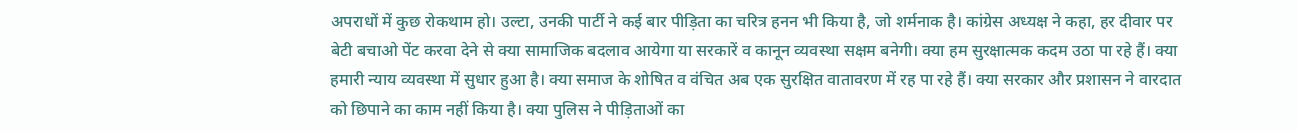अपराधों में कुछ रोकथाम हो। उल्टा, उनकी पार्टी ने कई बार पीड़िता का चरित्र हनन भी किया है, जो शर्मनाक है। कांग्रेस अध्यक्ष ने कहा, हर दीवार पर बेटी बचाओ पेंट करवा देने से क्या सामाजिक बदलाव आयेगा या सरकारें व कानून व्यवस्था सक्षम बनेगी। क्या हम सुरक्षात्मक कदम उठा पा रहे हैं। क्या हमारी न्याय व्यवस्था में सुधार हुआ है। क्या समाज के शोषित व वंचित अब एक सुरक्षित वातावरण में रह पा रहे हैं। क्या सरकार और प्रशासन ने वारदात को छिपाने का काम नहीं किया है। क्या पुलिस ने पीड़िताओं का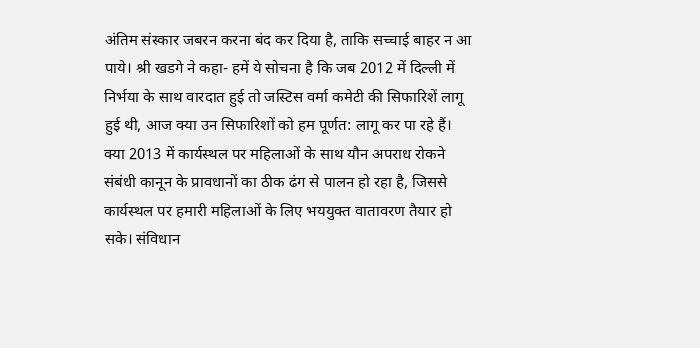अंतिम संस्कार जबरन करना बंद कर दिया है, ताकि सच्चाई बाहर न आ पाये। श्री खडगे ने कहा- हमें ये सोचना है कि जब 2012 में दिल्ली में निर्भया के साथ वारदात हुई तो जस्टिस वर्मा कमेटी की सिफारिशें लागू हुई थी, आज क्या उन सिफारिशों को हम पूर्णत: लागू कर पा रहे हैं। क्या 2013 में कार्यस्थल पर महिलाओं के साथ यौन अपराध रोकने संबंधी कानून के प्रावधानों का ठीक ढंग से पालन हो रहा है, जिससे कार्यस्थल पर हमारी महिलाओं के लिए भययुक्त वातावरण तैयार हो सके। संविधान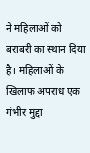ने महिलाओं को बराबरी का स्थान दिया है। महिलाओं के खिलाफ अपराध एक गंभीर मुद्दा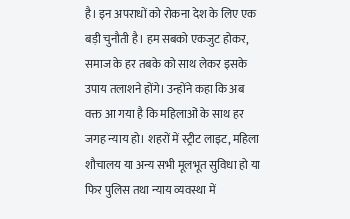है। इन अपराधों को रोकना देश के लिए एक बड़ी चुनौती है। हम सबको एकजुट होकर, समाज के हर तबके को साथ लेकर इसके उपाय तलाशने होंगे। उन्होंने कहा कि अब वक्त आ गया है कि महिलाओं के साथ हर जगह न्याय हो। शहरों में स्ट्रीट लाइट, महिला शौचालय या अन्य सभी मूलभूत सुविधा हो या फिर पुलिस तथा न्याय व्यवस्था में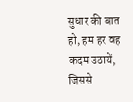सुधार की बात हो, हम हर वह कदम उठायें, जिससे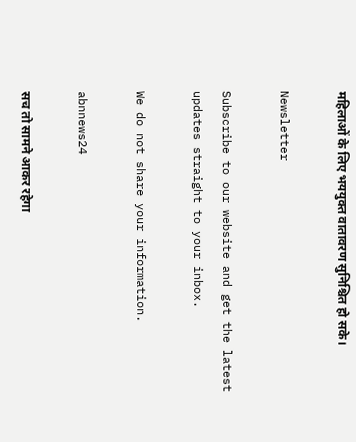महिलाओं के लिए भययुक्त वातावरण सुनिश्चित हो सके।

Newsletter

Subscribe to our website and get the latest updates straight to your inbox.

We do not share your information.

abnnews24

सच तो सामने आकर रहेगा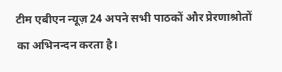टीम एबीएन न्यूज़ 24 अपने सभी पाठकों और प्रेरणाश्रोतों का अभिनन्दन करता है।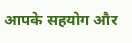आपके सहयोग और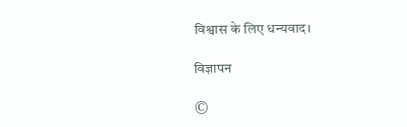विश्वास के लिए धन्यवाद।

विज्ञापन

©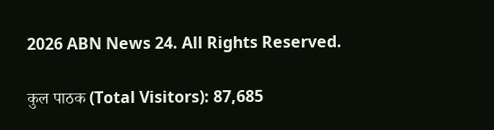2026 ABN News 24. All Rights Reserved.

कुल पाठक (Total Visitors): 87,685